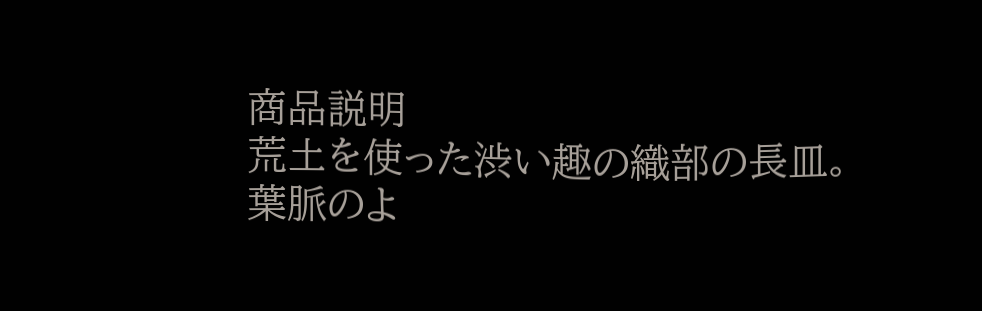商品説明
荒土を使った渋い趣の織部の長皿。
葉脈のよ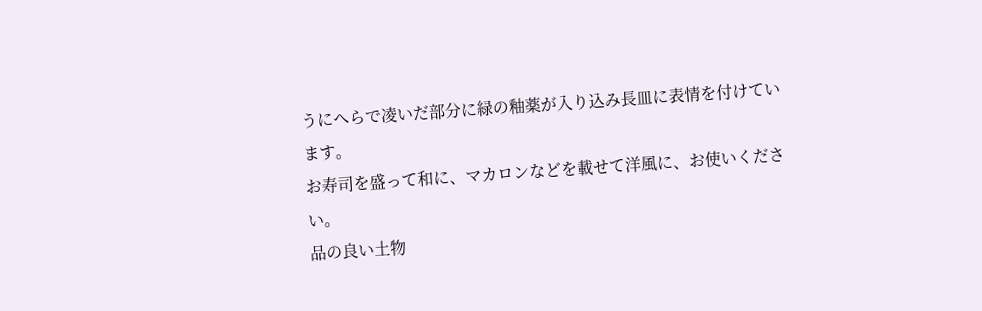うにへらで凌いだ部分に緑の釉薬が入り込み長皿に表情を付けています。
お寿司を盛って和に、マカロンなどを載せて洋風に、お使いください。
品の良い土物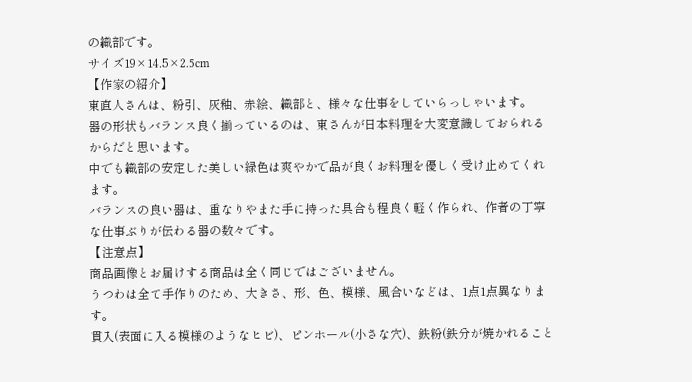の織部です。
サイズ19×14.5×2.5cm
【作家の紹介】
東直人さんは、粉引、灰釉、赤絵、織部と、様々な仕事をしていらっしゃいます。
器の形状もバランス良く揃っているのは、東さんが日本料理を大変意識しておられるからだと思います。
中でも織部の安定した美しい緑色は爽やかで品が良くお料理を優しく受け止めてくれます。
バランスの良い器は、重なりやまた手に持った具合も程良く軽く作られ、作者の丁寧な仕事ぶりが伝わる器の数々です。
【注意点】
商品画像とお届けする商品は全く同じではございません。
うつわは全て手作りのため、大きさ、形、色、模様、風合いなどは、1点1点異なります。
貫入(表面に入る模様のようなヒビ)、ピンホール(小さな穴)、鉄粉(鉄分が焼かれること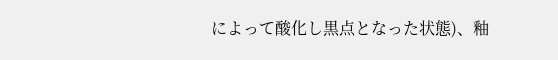によって酸化し黒点となった状態)、釉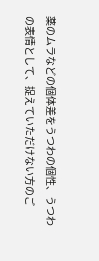薬のムラなどの個体差をうつわの個性、うつわの表情として、捉えていただけない方のご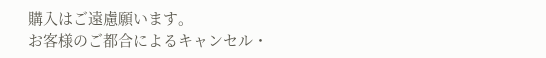購入はご遠慮願います。
お客様のご都合によるキャンセル・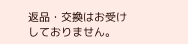返品・交換はお受けしておりません。